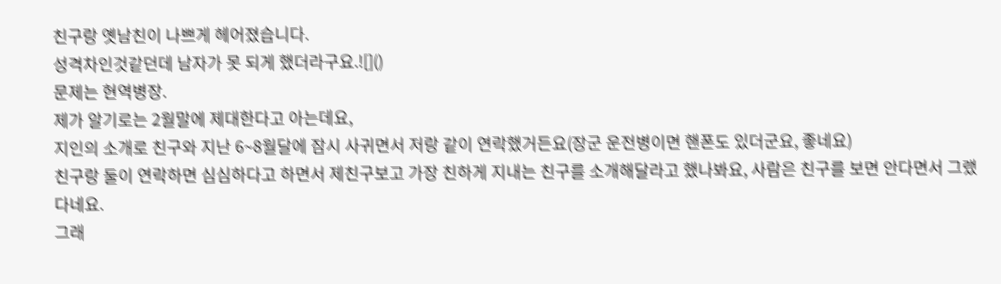친구랑 옛남친이 나쁘게 헤어졌습니다.
성격차인것같던데 남자가 못 되게 했더라구요.![]()
문제는 현역병장.
제가 알기로는 2월말에 제대한다고 아는데요,
지인의 소개로 친구와 지난 6~8월달에 잠시 사귀면서 저랑 같이 연락했거든요(장군 운전병이면 핸폰도 있더군요, 좋네요)
친구랑 둘이 연락하면 심심하다고 하면서 제친구보고 가장 친하게 지내는 친구를 소개해달라고 했나봐요, 사람은 친구를 보면 안다면서 그랬다네요.
그래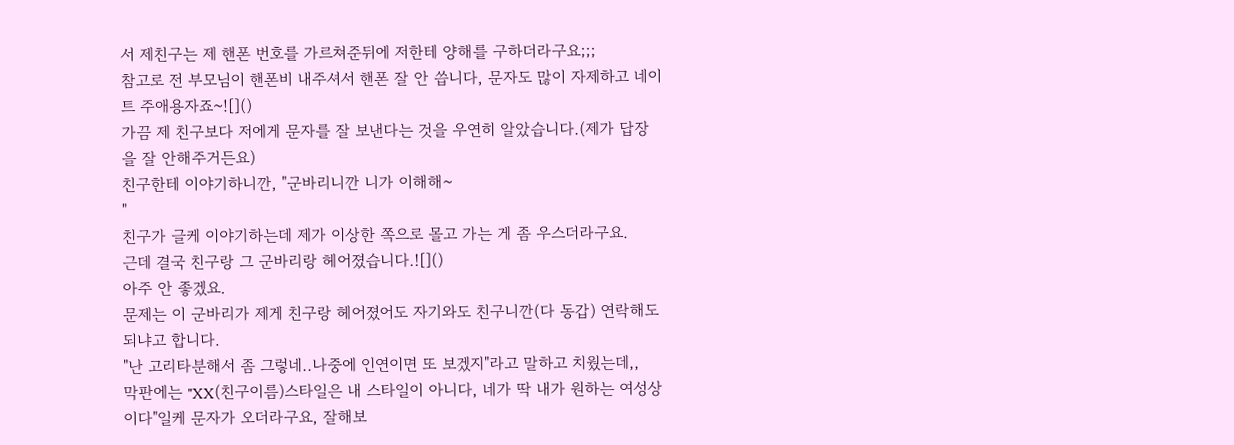서 제친구는 제 핸폰 번호를 가르쳐준뒤에 저한테 양해를 구하더라구요;;;
참고로 전 부모님이 핸폰비 내주셔서 핸폰 잘 안 씁니다, 문자도 많이 자제하고 네이트 주애용자죠~![]()
가끔 제 친구보다 저에게 문자를 잘 보낸다는 것을 우연히 알았습니다.(제가 답장을 잘 안해주거든요)
친구한테 이야기하니깐, "군바리니깐 니가 이해해~
"
친구가 글케 이야기하는데 제가 이상한 쪽으로 몰고 가는 게 좀 우스더라구요.
근데 결국 친구랑 그 군바리랑 헤어졌습니다.![]()
아주 안 좋겠요.
문제는 이 군바리가 제게 친구랑 헤어졌어도 자기와도 친구니깐(다 동갑) 연락해도 되냐고 합니다.
"난 고리타분해서 좀 그렇네..나중에 인연이면 또 보겠지"라고 말하고 치웠는데,,
막판에는 "XX(친구이름)스타일은 내 스타일이 아니다, 네가 딱 내가 원하는 여성상이다"일케 문자가 오더라구요, 잘해보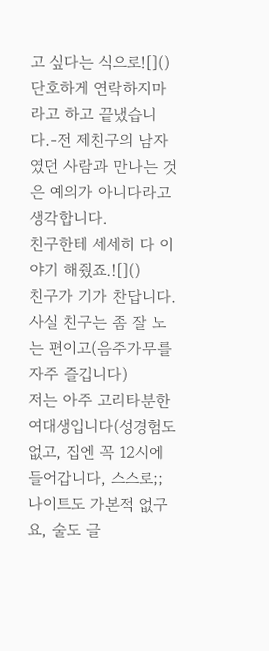고 싶다는 식으로![]()
단호하게 연락하지마라고 하고 끝냈습니다.-전 제친구의 남자였던 사람과 만나는 것은 예의가 아니다라고 생각합니다.
친구한테 세세히 다 이야기 해줬죠.![]()
친구가 기가 찬답니다. 사실 친구는 좀 잘 노는 편이고(음주가무를 자주 즐깁니다)
저는 아주 고리타분한 여대생입니다(성경험도 없고, 집엔 꼭 12시에 들어갑니다, 스스로;;나이트도 가본적 없구요, 술도 글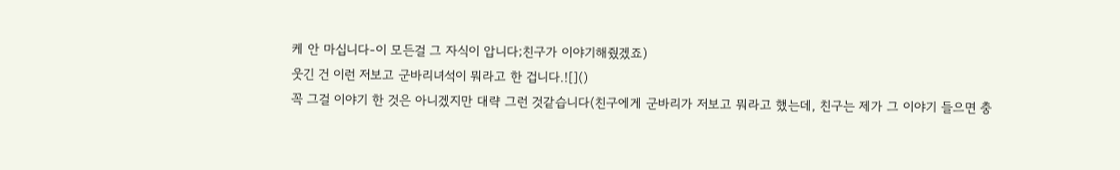케 안 마십니다-이 모든걸 그 자식이 압니다;친구가 이야기해줬겠죠)
웃긴 건 이런 저보고 군바리녀석이 뭐라고 한 겁니다.![]()
꼭 그걸 이야기 한 것은 아니겠지만 대략 그런 것같습니다(친구에게 군바리가 저보고 뭐라고 했는데, 친구는 제가 그 이야기 들으면 충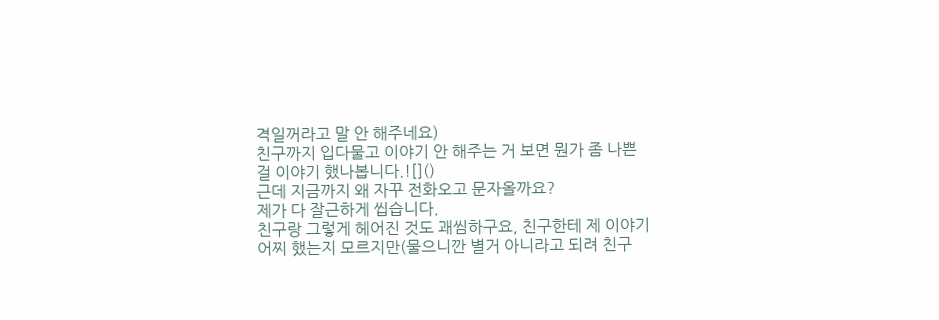격일꺼라고 말 안 해주네요)
친구까지 입다물고 이야기 안 해주는 거 보면 뭔가 좀 나쁜 걸 이야기 했나봅니다.![]()
근데 지금까지 왜 자꾸 전화오고 문자올까요?
제가 다 잘근하게 씹습니다.
친구랑 그렇게 헤어진 것도 괘씸하구요, 친구한테 제 이야기 어찌 했는지 모르지만(물으니깐 별거 아니라고 되려 친구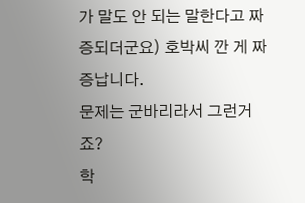가 말도 안 되는 말한다고 짜증되더군요) 호박씨 깐 게 짜증납니다.
문제는 군바리라서 그런거죠?
학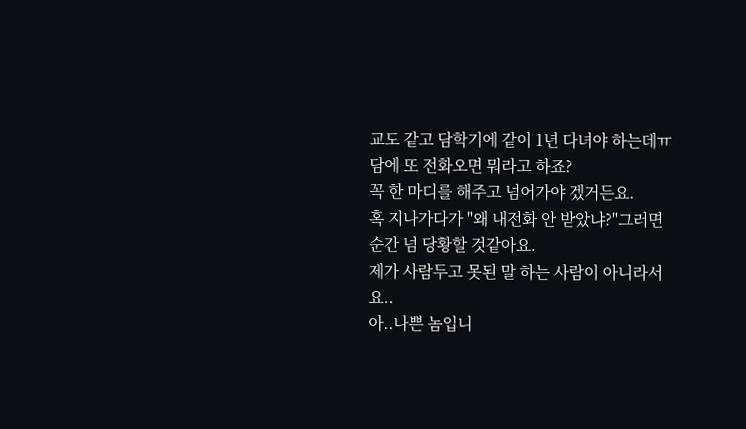교도 같고 담학기에 같이 1년 다녀야 하는데ㅠ
담에 또 전화오면 뭐라고 하죠?
꼭 한 마디를 해주고 넘어가야 겠거든요.
혹 지나가다가 "왜 내전화 안 받았냐?"그러면 순간 넘 당황할 것같아요.
제가 사람두고 못된 말 하는 사람이 아니라서요..
아..나쁜 놈입니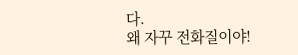다.
왜 자꾸 전화질이야!